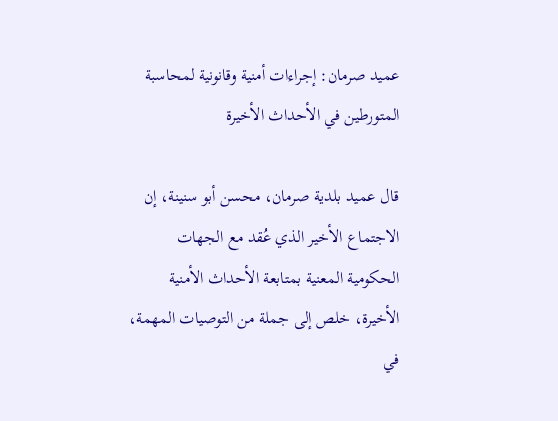عميد صرمان: إجراءات أمنية وقانونية لمحاسبة المتورطين في الأحداث الأخيرة

قال عميد بلدية صرمان، محسن أبو سنينة، إن الاجتماع الأخير الذي عُقد مع الجهات الحكومية المعنية بمتابعة الأحداث الأمنية الأخيرة، خلص إلى جملة من التوصيات المهمة، في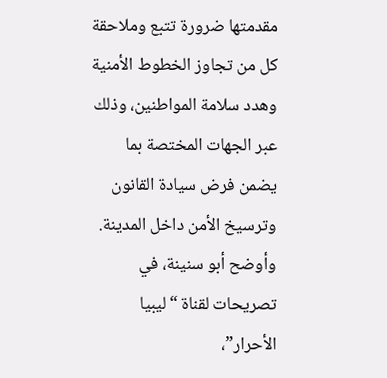مقدمتها ضرورة تتبع وملاحقة كل من تجاوز الخطوط الأمنية وهدد سلامة المواطنين، وذلك عبر الجهات المختصة بما يضمن فرض سيادة القانون وترسيخ الأمن داخل المدينة.
وأوضح أبو سنينة، في تصريحات لقناة “ليبيا الأحرار”،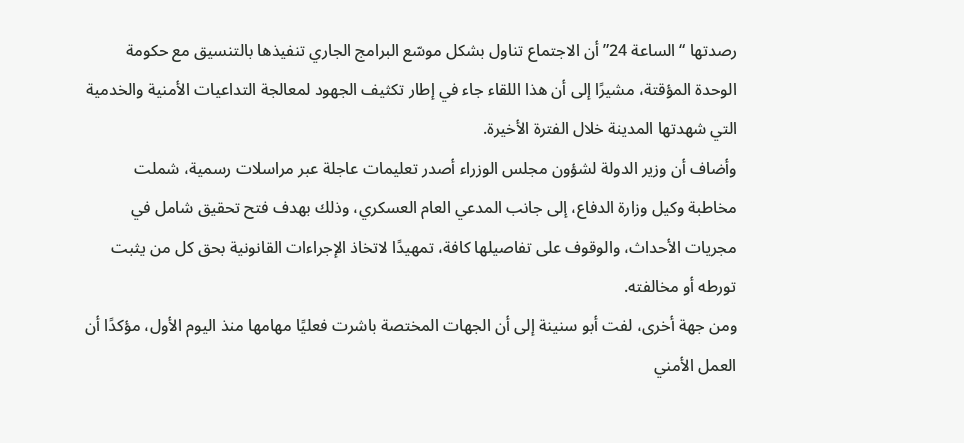رصدتها “الساعة 24” أن الاجتماع تناول بشكل موسّع البرامج الجاري تنفيذها بالتنسيق مع حكومة الوحدة المؤقتة، مشيرًا إلى أن هذا اللقاء جاء في إطار تكثيف الجهود لمعالجة التداعيات الأمنية والخدمية التي شهدتها المدينة خلال الفترة الأخيرة.
وأضاف أن وزير الدولة لشؤون مجلس الوزراء أصدر تعليمات عاجلة عبر مراسلات رسمية، شملت مخاطبة وكيل وزارة الدفاع، إلى جانب المدعي العام العسكري، وذلك بهدف فتح تحقيق شامل في مجريات الأحداث، والوقوف على تفاصيلها كافة، تمهيدًا لاتخاذ الإجراءات القانونية بحق كل من يثبت تورطه أو مخالفته.
ومن جهة أخرى، لفت أبو سنينة إلى أن الجهات المختصة باشرت فعليًا مهامها منذ اليوم الأول، مؤكدًا أن العمل الأمني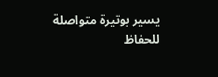يسير بوتيرة متواصلة للحفاظ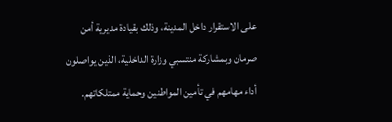على الاستقرار داخل المدينة، وذلك بقيادة مديرية أمن صرمان وبمشاركة منتسبي وزارة الداخلية، الذين يواصلون أداء مهامهم في تأمين المواطنين وحماية ممتلكاتهم.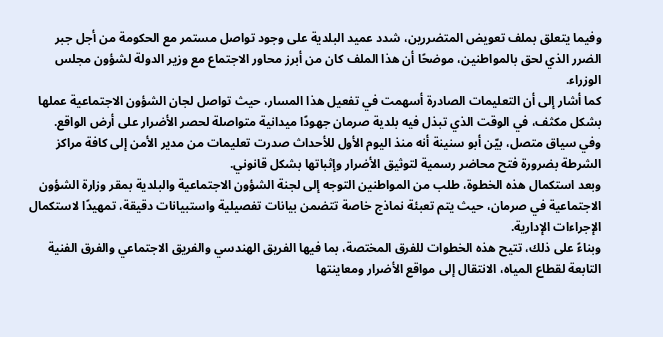وفيما يتعلق بملف تعويض المتضررين، شدد عميد البلدية على وجود تواصل مستمر مع الحكومة من أجل جبر الضرر الذي لحق بالمواطنين، موضحًا أن هذا الملف كان من أبرز محاور الاجتماع مع وزير الدولة لشؤون مجلس الوزراء.
كما أشار إلى أن التعليمات الصادرة أسهمت في تفعيل هذا المسار، حيث تواصل لجان الشؤون الاجتماعية عملها بشكل مكثف، في الوقت الذي تبذل فيه بلدية صرمان جهودًا ميدانية متواصلة لحصر الأضرار على أرض الواقع.
وفي سياق متصل، بيّن أبو سنينة أنه منذ اليوم الأول للأحداث صدرت تعليمات من مدير الأمن إلى كافة مراكز الشرطة بضرورة فتح محاضر رسمية لتوثيق الأضرار وإثباتها بشكل قانوني.
وبعد استكمال هذه الخطوة، طلب من المواطنين التوجه إلى لجنة الشؤون الاجتماعية والبلدية بمقر وزارة الشؤون الاجتماعية في صرمان، حيث يتم تعبئة نماذج خاصة تتضمن بيانات تفصيلية واستبيانات دقيقة، تمهيدًا لاستكمال الإجراءات الإدارية.
وبناءً على ذلك، تتيح هذه الخطوات للفرق المختصة، بما فيها الفريق الهندسي والفريق الاجتماعي والفرق الفنية التابعة لقطاع المياه، الانتقال إلى مواقع الأضرار ومعاينتها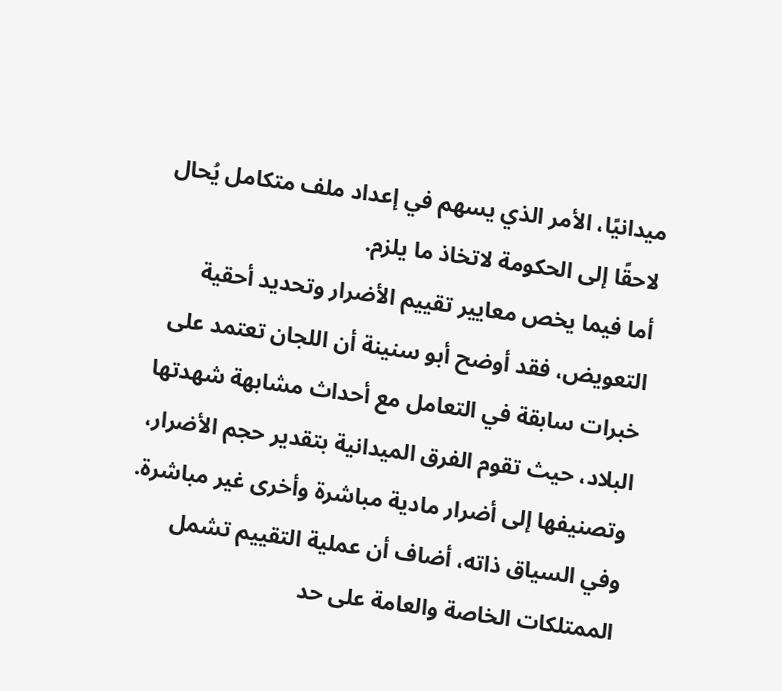ميدانيًا، الأمر الذي يسهم في إعداد ملف متكامل يُحال لاحقًا إلى الحكومة لاتخاذ ما يلزم.
أما فيما يخص معايير تقييم الأضرار وتحديد أحقية التعويض، فقد أوضح أبو سنينة أن اللجان تعتمد على خبرات سابقة في التعامل مع أحداث مشابهة شهدتها البلاد، حيث تقوم الفرق الميدانية بتقدير حجم الأضرار، وتصنيفها إلى أضرار مادية مباشرة وأخرى غير مباشرة.
وفي السياق ذاته، أضاف أن عملية التقييم تشمل الممتلكات الخاصة والعامة على حد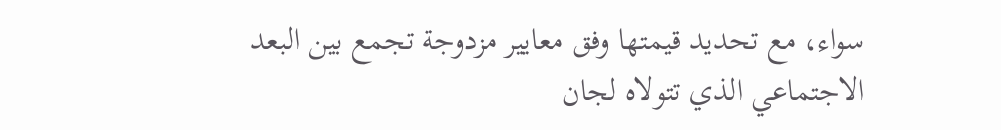سواء، مع تحديد قيمتها وفق معايير مزدوجة تجمع بين البعد الاجتماعي الذي تتولاه لجان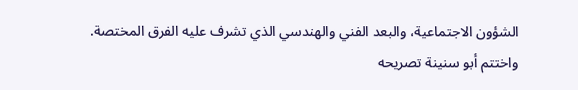الشؤون الاجتماعية، والبعد الفني والهندسي الذي تشرف عليه الفرق المختصة.
واختتم أبو سنينة تصريحه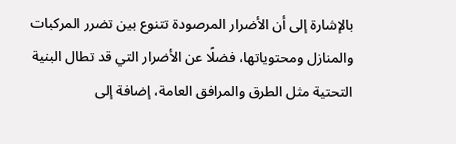بالإشارة إلى أن الأضرار المرصودة تتنوع بين تضرر المركبات والمنازل ومحتوياتها، فضلًا عن الأضرار التي قد تطال البنية التحتية مثل الطرق والمرافق العامة، إضافة إلى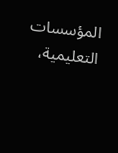المؤسسات التعليمية،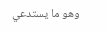وهو ما يستدعي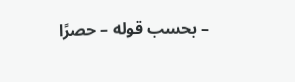– بحسب قوله – حصرًا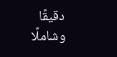دقيقًا وشاملًا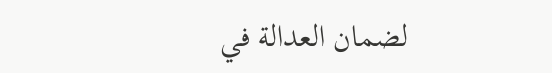لضمان العدالة في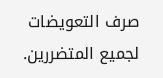صرف التعويضات لجميع المتضررين.